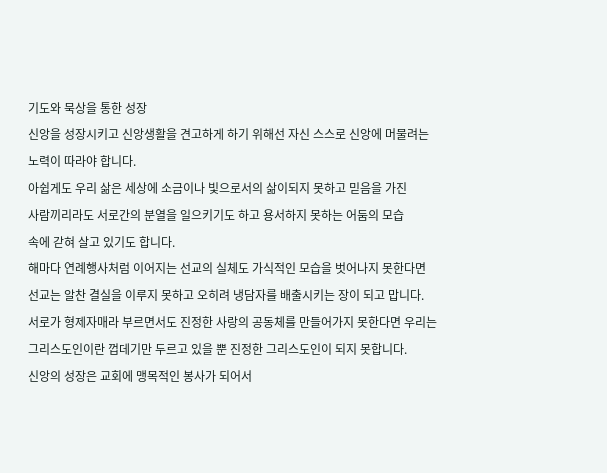기도와 묵상을 통한 성장
신앙을 성장시키고 신앙생활을 견고하게 하기 위해선 자신 스스로 신앙에 머물려는
노력이 따라야 합니다.
아쉽게도 우리 삶은 세상에 소금이나 빛으로서의 삶이되지 못하고 믿음을 가진
사람끼리라도 서로간의 분열을 일으키기도 하고 용서하지 못하는 어둠의 모습
속에 갇혀 살고 있기도 합니다.
해마다 연례행사처럼 이어지는 선교의 실체도 가식적인 모습을 벗어나지 못한다면
선교는 알찬 결실을 이루지 못하고 오히려 냉담자를 배출시키는 장이 되고 맙니다.
서로가 형제자매라 부르면서도 진정한 사랑의 공동체를 만들어가지 못한다면 우리는
그리스도인이란 껍데기만 두르고 있을 뿐 진정한 그리스도인이 되지 못합니다.
신앙의 성장은 교회에 맹목적인 봉사가 되어서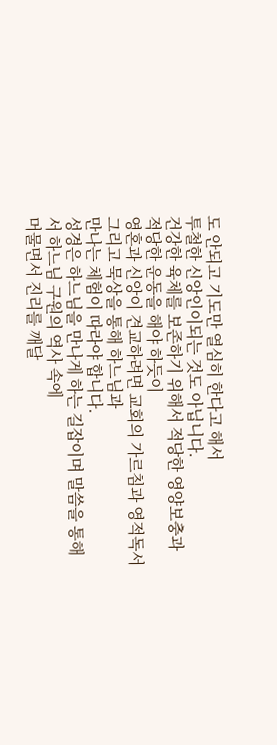도 안되고 기도만 열심히 한다고 해서
투철한 신앙인이되는 것도 아닙니다.
건강한 육체를 보존하기 위해서 적당한 영양보충과 적당한 운동을 해야 하듯이
영혼과 신앙이 견교하려면 교회의 가르침과 영적독서 그리고 묵상을 통해 하느님과
만나는 체험이 따라야 합니다.
성경은 하느님을 만나게 하는 길잡이며 말씀을 통해서 하느님 구원의 역사 속에
머물면서 진리를 깨달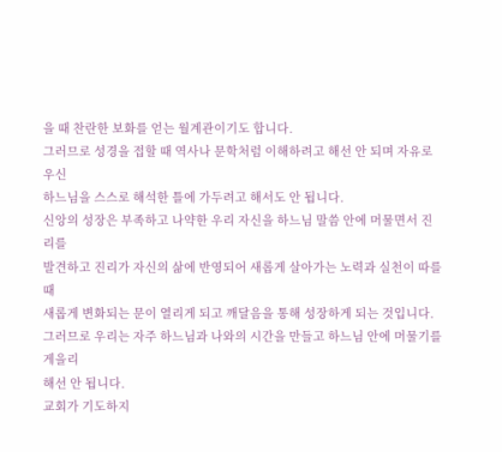을 때 찬란한 보화를 얻는 월계관이기도 합니다.
그러므로 성경을 접할 때 역사나 문학처럼 이해하려고 해선 안 되며 자유로우신
하느님을 스스로 해석한 틀에 가두려고 해서도 안 됩니다.
신앙의 성장은 부족하고 나약한 우리 자신을 하느님 말씀 안에 머물면서 진리를
발견하고 진리가 자신의 삶에 반영되어 새롭게 살아가는 노력과 실천이 따를 때
새롭게 변화되는 문이 열리게 되고 깨달음을 통해 성장하게 되는 것입니다.
그러므로 우리는 자주 하느님과 나와의 시간을 만들고 하느님 안에 머물기를 게을리
해선 안 됩니다.
교회가 기도하지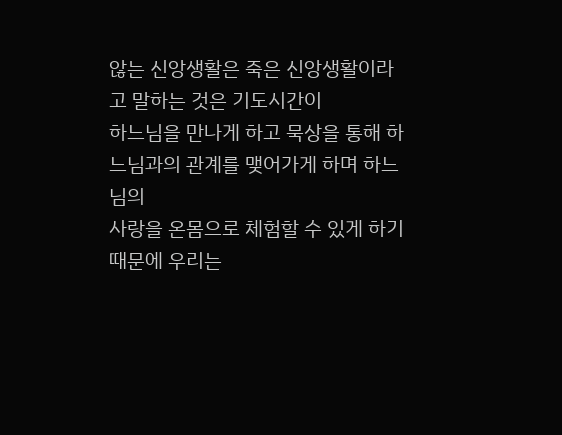않는 신앙생활은 죽은 신앙생활이라고 말하는 것은 기도시간이
하느님을 만나게 하고 묵상을 통해 하느님과의 관계를 맺어가게 하며 하느님의
사랑을 온몸으로 체험할 수 있게 하기 때문에 우리는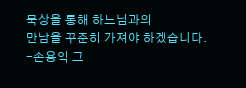묵상을 통해 하느님과의
만남을 꾸준히 가져야 하겠습니다.
-손용익 그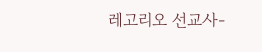레고리오 선교사-